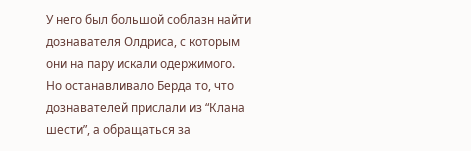У него был большой соблазн найти дознавателя Олдриса, с которым они на пару искали одержимого. Но останавливало Берда то, что дознавателей прислали из “Клана шести”, а обращаться за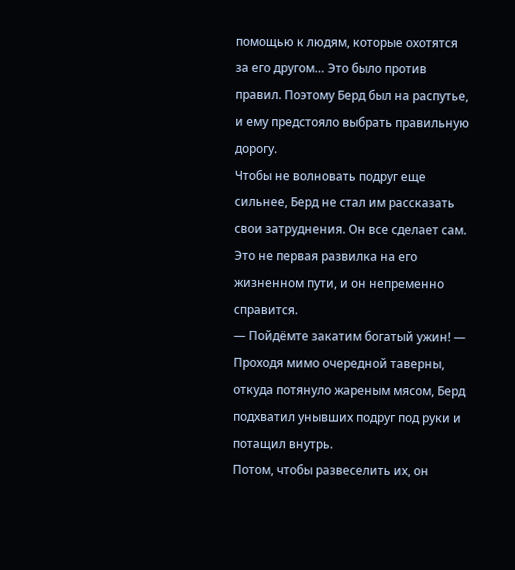помощью к людям, которые охотятся за его другом… Это было против правил. Поэтому Берд был на распутье, и ему предстояло выбрать правильную дорогу.
Чтобы не волновать подруг еще сильнее, Берд не стал им рассказать свои затруднения. Он все сделает сам. Это не первая развилка на его жизненном пути, и он непременно справится.
— Пойдёмте закатим богатый ужин! — Проходя мимо очередной таверны, откуда потянуло жареным мясом, Берд подхватил унывших подруг под руки и потащил внутрь.
Потом, чтобы развеселить их, он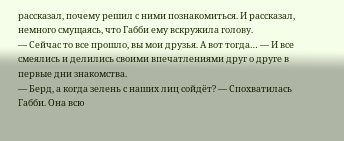рассказал, почему решил с ними познакомиться. И рассказал, немного смущаясь, что Габби ему вскружила голову.
— Сейчас то все прошло, вы мои друзья. А вот тогда… — И все смеялись и делились своими впечатлениями друг о друге в первые дни знакомства.
— Берд, а когда зелень с наших лиц сойдёт? — Спохватилась Габби. Она всю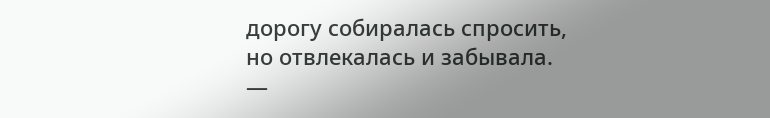дорогу собиралась спросить, но отвлекалась и забывала.
—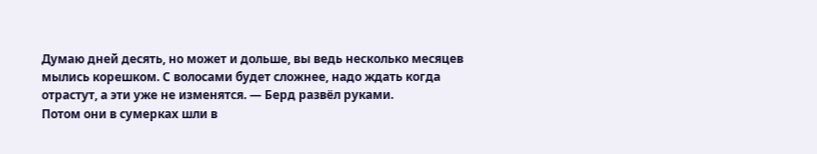Думаю дней десять, но может и дольше, вы ведь несколько месяцев мылись корешком. С волосами будет сложнее, надо ждать когда отрастут, а эти уже не изменятся. — Берд развёл руками.
Потом они в сумерках шли в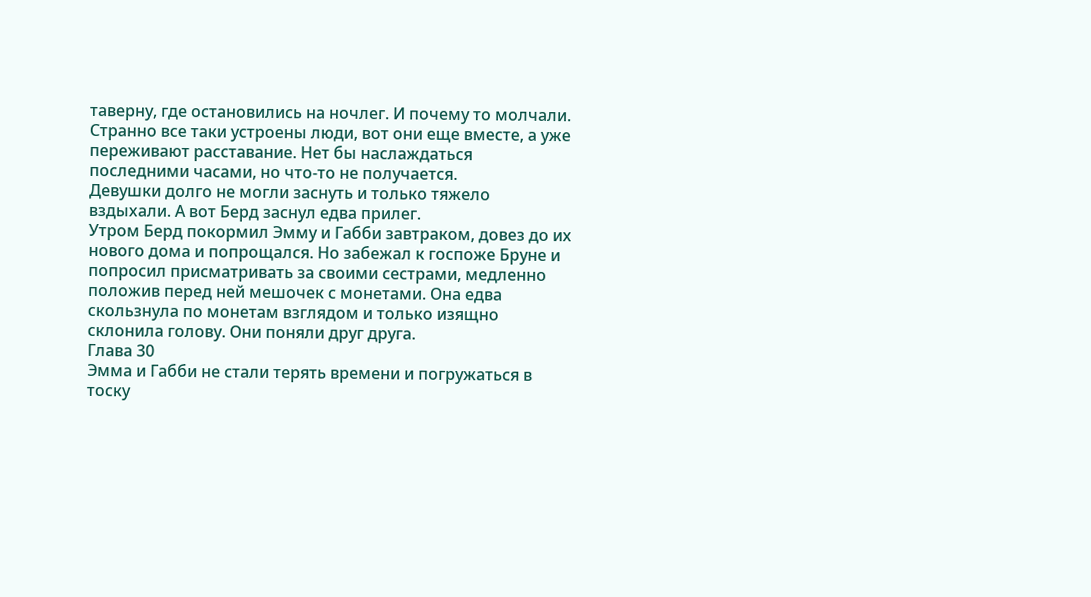таверну, где остановились на ночлег. И почему то молчали. Странно все таки устроены люди, вот они еще вместе, а уже переживают расставание. Нет бы наслаждаться последними часами, но что-то не получается.
Девушки долго не могли заснуть и только тяжело вздыхали. А вот Берд заснул едва прилег.
Утром Берд покормил Эмму и Габби завтраком, довез до их нового дома и попрощался. Но забежал к госпоже Бруне и попросил присматривать за своими сестрами, медленно положив перед ней мешочек с монетами. Она едва скользнула по монетам взглядом и только изящно склонила голову. Они поняли друг друга.
Глава 30
Эмма и Габби не стали терять времени и погружаться в тоску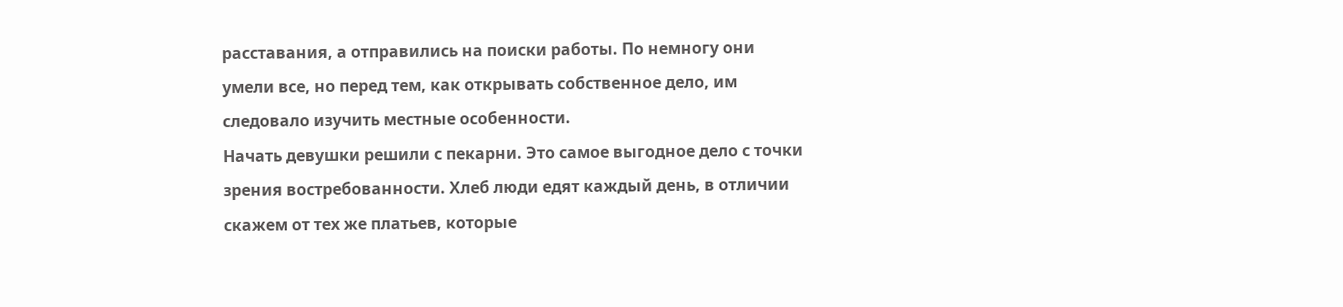расставания, а отправились на поиски работы. По немногу они умели все, но перед тем, как открывать собственное дело, им следовало изучить местные особенности.
Начать девушки решили с пекарни. Это самое выгодное дело с точки зрения востребованности. Хлеб люди едят каждый день, в отличии скажем от тех же платьев, которые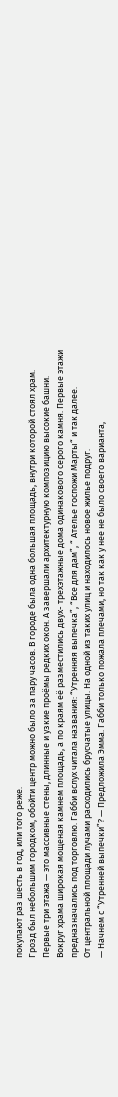покупают раз шесть в год, или того реже.
Грозд был небольшим городком, обойти центр можно было за пару часов. В городе была одна большая площадь, внутри которой стоял храм. Первые три этажа — это массивные стены, длинные и узкие проёмы редких окон. А завершали архитектурную композицию высокие башни.
Вокруг храма широкая мощеная камнем площадь, а по краям её разместились двух- трехэтажные дома одинакового серого камня. Первые этажи предназначались под торговлю. Габби вслух читала названия: “Утренняя выпечка”, “Все для дам”, “ Ателье госпожи Марты“ и так далее.
От центральной площади лучами расходились брусчатые улицы. На одной из таких улиц и находилось новое жилье подруг.
— Начнем с “Утренней выпечки”? — Предложила Эмма. Габби только пожала плечами, но так как у нее не было своего варианта,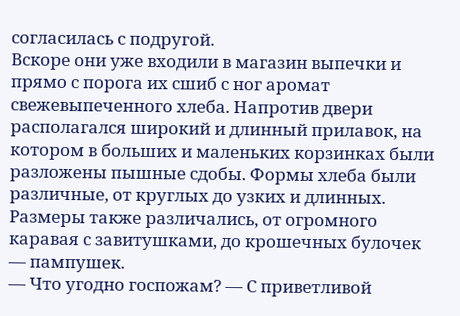согласилась с подругой.
Вскоре они уже входили в магазин выпечки и прямо с порога их сшиб с ног аромат свежевыпеченного хлеба. Напротив двери располагался широкий и длинный прилавок, на котором в больших и маленьких корзинках были разложены пышные сдобы. Формы хлеба были различные, от круглых до узких и длинных. Размеры также различались, от огромного каравая с завитушками, до крошечных булочек — пампушек.
— Что угодно госпожам? — С приветливой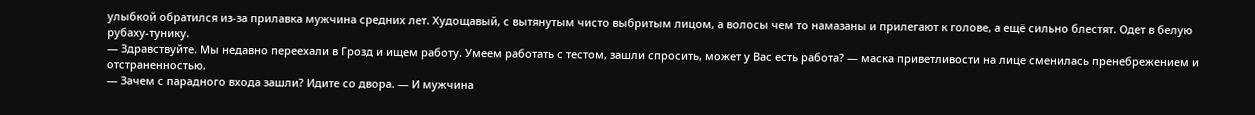улыбкой обратился из-за прилавка мужчина средних лет. Худощавый, с вытянутым чисто выбритым лицом, а волосы чем то намазаны и прилегают к голове, а ещё сильно блестят. Одет в белую рубаху-тунику.
— Здравствуйте. Мы недавно переехали в Грозд и ищем работу. Умеем работать с тестом, зашли спросить, может у Вас есть работа? — маска приветливости на лице сменилась пренебрежением и отстраненностью.
— Зачем с парадного входа зашли? Идите со двора. — И мужчина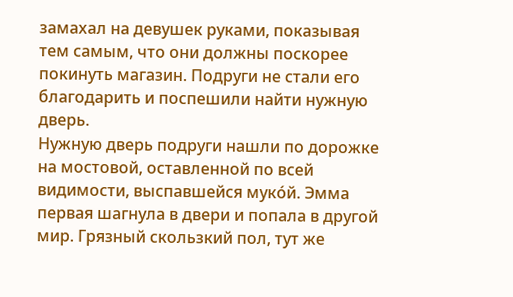замахал на девушек руками, показывая тем самым, что они должны поскорее покинуть магазин. Подруги не стали его благодарить и поспешили найти нужную дверь.
Нужную дверь подруги нашли по дорожке на мостовой, оставленной по всей видимости, выспавшейся мукóй. Эмма первая шагнула в двери и попала в другой мир. Грязный скользкий пол, тут же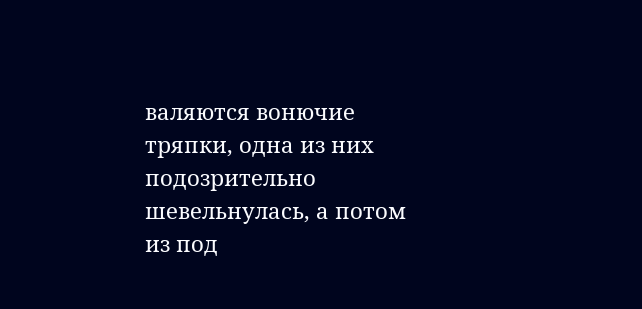валяются вонючие тряпки, одна из них подозрительно шевельнулась, а потом из под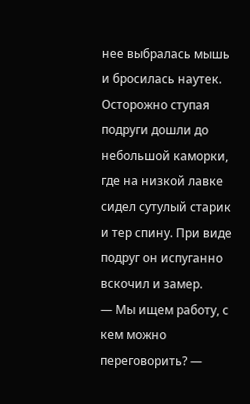нее выбралась мышь и бросилась наутек.
Осторожно ступая подруги дошли до небольшой каморки, где на низкой лавке сидел сутулый старик и тер спину. При виде подруг он испуганно вскочил и замер.
— Мы ищем работу, с кем можно переговорить? —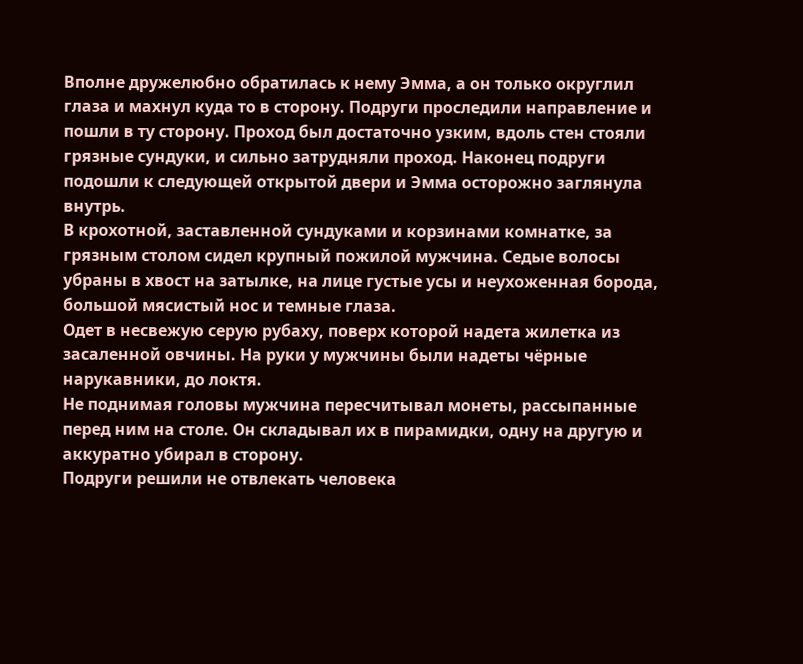Вполне дружелюбно обратилась к нему Эмма, а он только округлил глаза и махнул куда то в сторону. Подруги проследили направление и пошли в ту сторону. Проход был достаточно узким, вдоль стен стояли грязные сундуки, и сильно затрудняли проход. Наконец подруги подошли к следующей открытой двери и Эмма осторожно заглянула внутрь.
В крохотной, заставленной сундуками и корзинами комнатке, за грязным столом сидел крупный пожилой мужчина. Седые волосы убраны в хвост на затылке, на лице густые усы и неухоженная борода, большой мясистый нос и темные глаза.
Одет в несвежую серую рубаху, поверх которой надета жилетка из засаленной овчины. На руки у мужчины были надеты чёрные нарукавники, до локтя.
Не поднимая головы мужчина пересчитывал монеты, рассыпанные перед ним на столе. Он складывал их в пирамидки, одну на другую и аккуратно убирал в сторону.
Подруги решили не отвлекать человека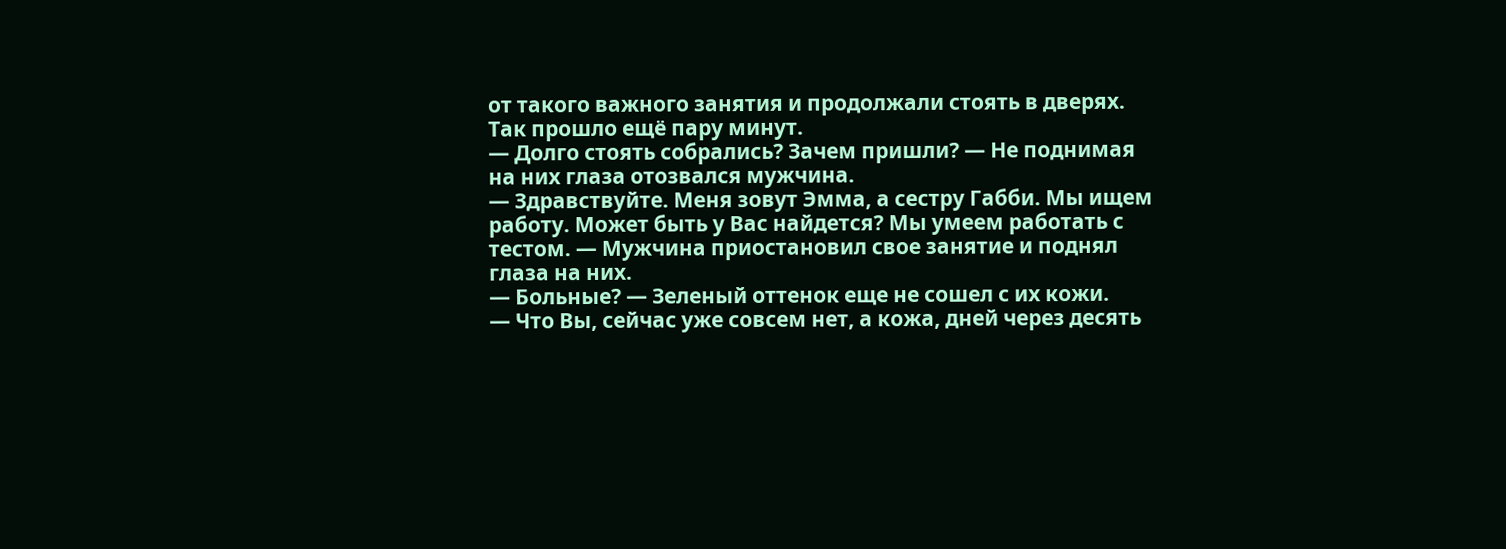от такого важного занятия и продолжали стоять в дверях. Так прошло ещё пару минут.
— Долго стоять собрались? Зачем пришли? — Не поднимая на них глаза отозвался мужчина.
— Здравствуйте. Меня зовут Эмма, а сестру Габби. Мы ищем работу. Может быть у Вас найдется? Мы умеем работать с тестом. — Мужчина приостановил свое занятие и поднял глаза на них.
— Больные? — Зеленый оттенок еще не сошел с их кожи.
— Что Вы, сейчас уже совсем нет, а кожа, дней через десять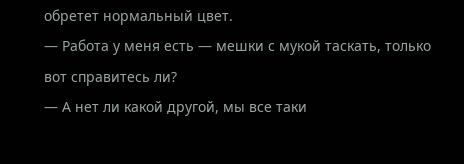обретет нормальный цвет.
— Работа у меня есть — мешки с мукой таскать, только вот справитесь ли?
— А нет ли какой другой, мы все таки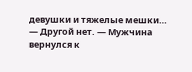девушки и тяжелые мешки…
— Другой нет. — Мужчина вернулся к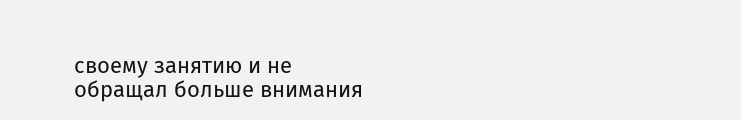своему занятию и не обращал больше внимания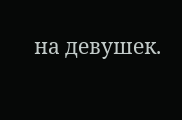на девушек.